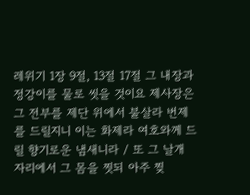레위기 1장 9절, 13절 17절 그 내장과 정강이를 물로 씻을 것이요 제사장은 그 전부를 제단 위에서 불살라 번제를 드릴지니 이는 화제라 여호와께 드릴 향기로운 냄새니라 / 또 그 날개 자리에서 그 몸을 찟되 아주 찢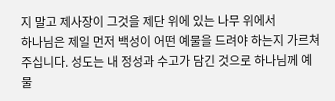지 말고 제사장이 그것을 제단 위에 있는 나무 위에서
하나님은 제일 먼저 백성이 어떤 예물을 드려야 하는지 가르쳐주십니다. 성도는 내 정성과 수고가 담긴 것으로 하나님께 예물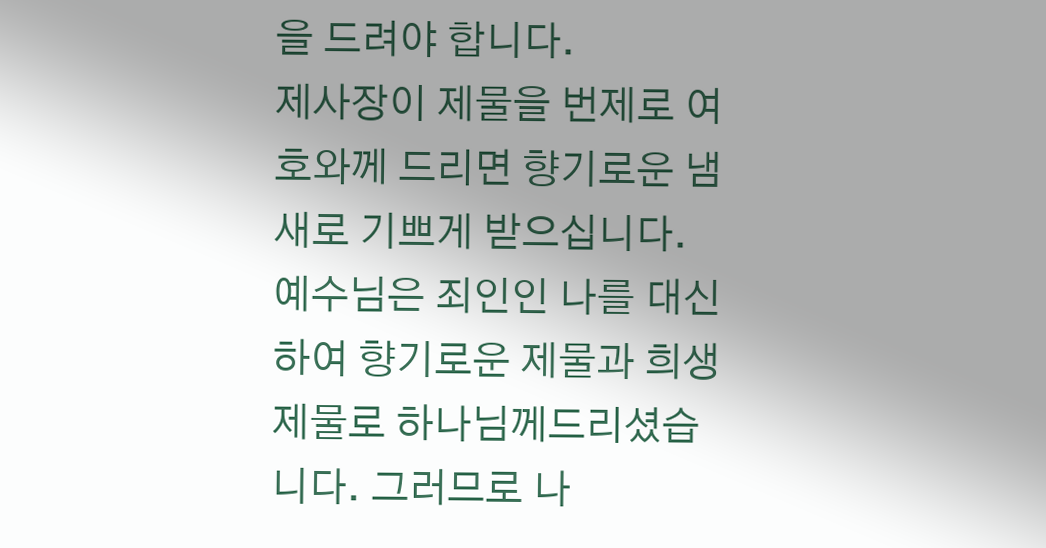을 드려야 합니다.
제사장이 제물을 번제로 여호와께 드리면 향기로운 냄새로 기쁘게 받으십니다. 예수님은 죄인인 나를 대신하여 향기로운 제물과 희생제물로 하나님께드리셨습니다. 그러므로 나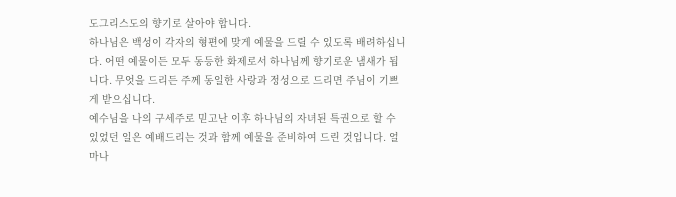도그리스도의 향기로 살아야 합니다.
하나님은 백성이 각자의 형편에 맞게 예물을 드릴 수 있도록 배려하십니다. 어떤 예물이든 모두 동등한 화제로서 하나님께 향기로운 냄새가 됩니다. 무엇을 드리든 주께 동일한 사랑과 정성으로 드리면 주님이 기쁘게 받으십니다.
예수님을 나의 구세주로 믿고난 이후 하나님의 자녀된 특권으로 할 수 있었던 일은 예배드리는 것과 함께 예물을 준비하여 드린 것입니다. 얼마나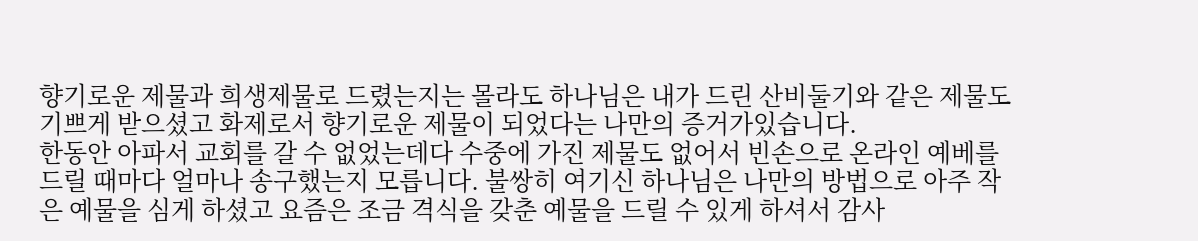향기로운 제물과 희생제물로 드렸는지는 몰라도 하나님은 내가 드린 산비둘기와 같은 제물도 기쁘게 받으셨고 화제로서 향기로운 제물이 되었다는 나만의 증거가있습니다.
한동안 아파서 교회를 갈 수 없었는데다 수중에 가진 제물도 없어서 빈손으로 온라인 예베를 드릴 때마다 얼마나 송구했는지 모릅니다. 불쌍히 여기신 하나님은 나만의 방법으로 아주 작은 예물을 심게 하셨고 요즘은 조금 격식을 갖춘 예물을 드릴 수 있게 하셔서 감사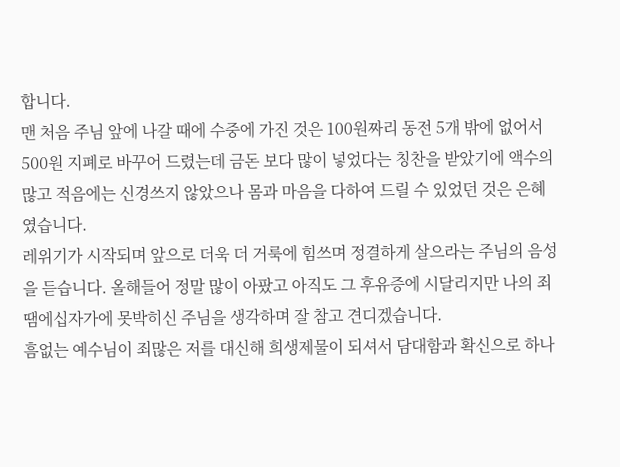합니다.
맨 처음 주님 앞에 나갈 때에 수중에 가진 것은 100원짜리 동전 5개 밖에 없어서 500원 지폐로 바꾸어 드렸는데 금돈 보다 많이 넣었다는 칭찬을 받았기에 액수의 많고 적음에는 신경쓰지 않았으나 몸과 마음을 다하여 드릴 수 있었던 것은 은혜였습니다.
레위기가 시작되며 앞으로 더욱 더 거룩에 힘쓰며 정결하게 살으라는 주님의 음성을 듣습니다. 올해들어 정말 많이 아팠고 아직도 그 후유증에 시달리지만 나의 죄땜에십자가에 못박히신 주님을 생각하며 잘 참고 견디겠습니다.
흠없는 예수님이 죄많은 저를 대신해 희생제물이 되셔서 담대함과 확신으로 하나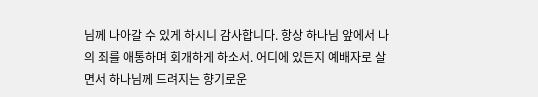님께 나아갈 수 있게 하시니 감사합니다. 항상 하나님 앞에서 나의 죄를 애통하며 회개하게 하소서. 어디에 있든지 예배자로 살면서 하나님께 드려지는 향기로운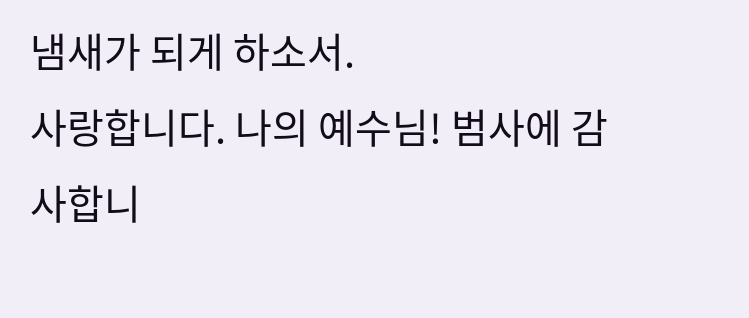냄새가 되게 하소서.
사랑합니다. 나의 예수님! 범사에 감사합니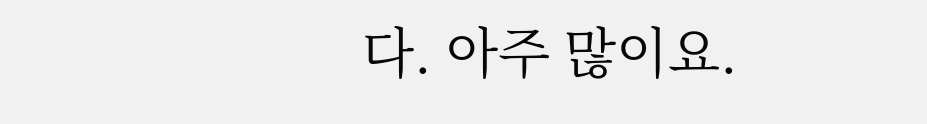다. 아주 많이요.